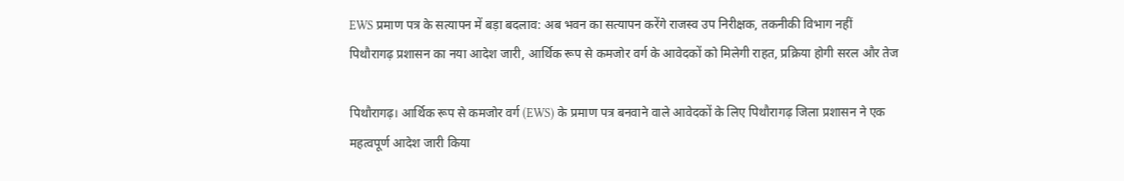EWS प्रमाण पत्र के सत्यापन में बड़ा बदलाव: अब भवन का सत्यापन करेंगे राजस्व उप निरीक्षक, तकनीकी विभाग नहीं
पिथौरागढ़ प्रशासन का नया आदेश जारी, आर्थिक रूप से कमजोर वर्ग के आवेदकों को मिलेगी राहत, प्रक्रिया होगी सरल और तेज

पिथौरागढ़। आर्थिक रूप से कमजोर वर्ग (EWS) के प्रमाण पत्र बनवाने वाले आवेदकों के लिए पिथौरागढ़ जिला प्रशासन ने एक महत्वपूर्ण आदेश जारी किया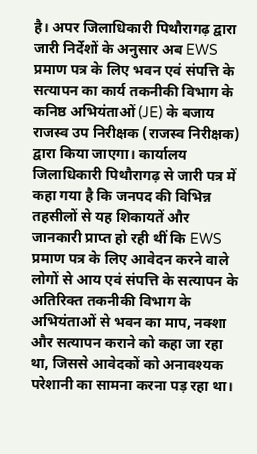है। अपर जिलाधिकारी पिथौरागढ़ द्वारा जारी निर्देशों के अनुसार अब EWS प्रमाण पत्र के लिए भवन एवं संपत्ति के सत्यापन का कार्य तकनीकी विभाग के कनिष्ठ अभियंताओं (JE) के बजाय राजस्व उप निरीक्षक (राजस्व निरीक्षक) द्वारा किया जाएगा। कार्यालय जिलाधिकारी पिथौरागढ़ से जारी पत्र में कहा गया है कि जनपद की विभिन्न तहसीलों से यह शिकायतें और जानकारी प्राप्त हो रही थीं कि EWS प्रमाण पत्र के लिए आवेदन करने वाले लोगों से आय एवं संपत्ति के सत्यापन के अतिरिक्त तकनीकी विभाग के अभियंताओं से भवन का माप, नक्शा और सत्यापन कराने को कहा जा रहा था, जिससे आवेदकों को अनावश्यक परेशानी का सामना करना पड़ रहा था।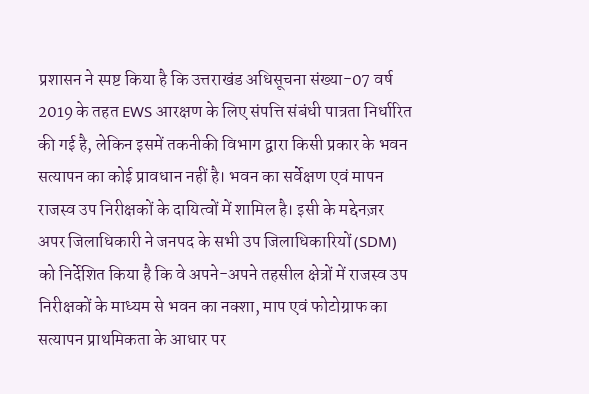प्रशासन ने स्पष्ट किया है कि उत्तराखंड अधिसूचना संख्या-07 वर्ष 2019 के तहत EWS आरक्षण के लिए संपत्ति संबंधी पात्रता निर्धारित की गई है, लेकिन इसमें तकनीकी विभाग द्वारा किसी प्रकार के भवन सत्यापन का कोई प्रावधान नहीं है। भवन का सर्वेक्षण एवं मापन राजस्व उप निरीक्षकों के दायित्वों में शामिल है। इसी के मद्देनज़र अपर जिलाधिकारी ने जनपद के सभी उप जिलाधिकारियों (SDM) को निर्देशित किया है कि वे अपने-अपने तहसील क्षेत्रों में राजस्व उप निरीक्षकों के माध्यम से भवन का नक्शा, माप एवं फोटोग्राफ का सत्यापन प्राथमिकता के आधार पर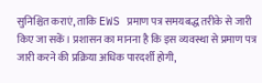सुनिश्चित कराएं, ताकि EWS प्रमाण पत्र समयबद्ध तरीके से जारी किए जा सकें। प्रशासन का मानना है कि इस व्यवस्था से प्रमाण पत्र जारी करने की प्रक्रिया अधिक पारदर्शी होगी,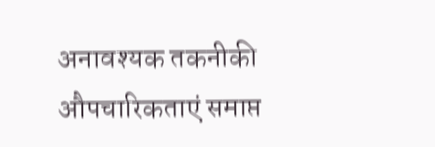अनावश्यक तकनीकी औपचारिकताएं समाप्त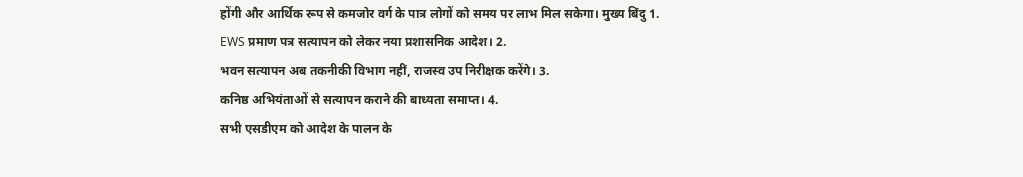होंगी और आर्थिक रूप से कमजोर वर्ग के पात्र लोगों को समय पर लाभ मिल सकेगा। मुख्य बिंदु 1.
EWS प्रमाण पत्र सत्यापन को लेकर नया प्रशासनिक आदेश। 2.
भवन सत्यापन अब तकनीकी विभाग नहीं, राजस्व उप निरीक्षक करेंगे। 3.
कनिष्ठ अभियंताओं से सत्यापन कराने की बाध्यता समाप्त। 4.
सभी एसडीएम को आदेश के पालन के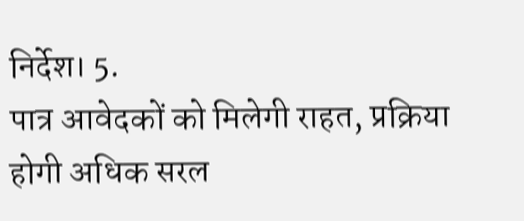निर्देश। 5.
पात्र आवेदकों को मिलेगी राहत, प्रक्रिया होगी अधिक सरल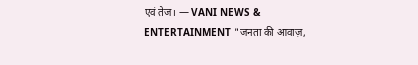एवं तेज। — VANI NEWS & ENTERTAINMENT "जनता की आवाज़,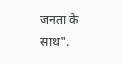जनता के साथ".